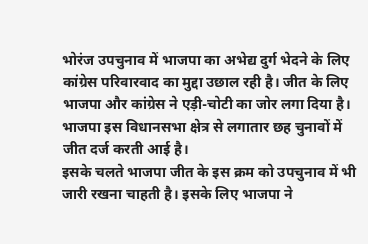भोरंज उपचुनाव में भाजपा का अभेद्य दुर्ग भेदने के लिए कांग्रेस परिवारवाद का मुद्दा उछाल रही है। जीत के लिए भाजपा और कांग्रेस ने एड़ी-चोटी का जोर लगा दिया है। भाजपा इस विधानसभा क्षेत्र से लगातार छह चुनावों में जीत दर्ज करती आई है।
इसके चलते भाजपा जीत के इस क्रम को उपचुनाव में भी जारी रखना चाहती है। इसके लिए भाजपा ने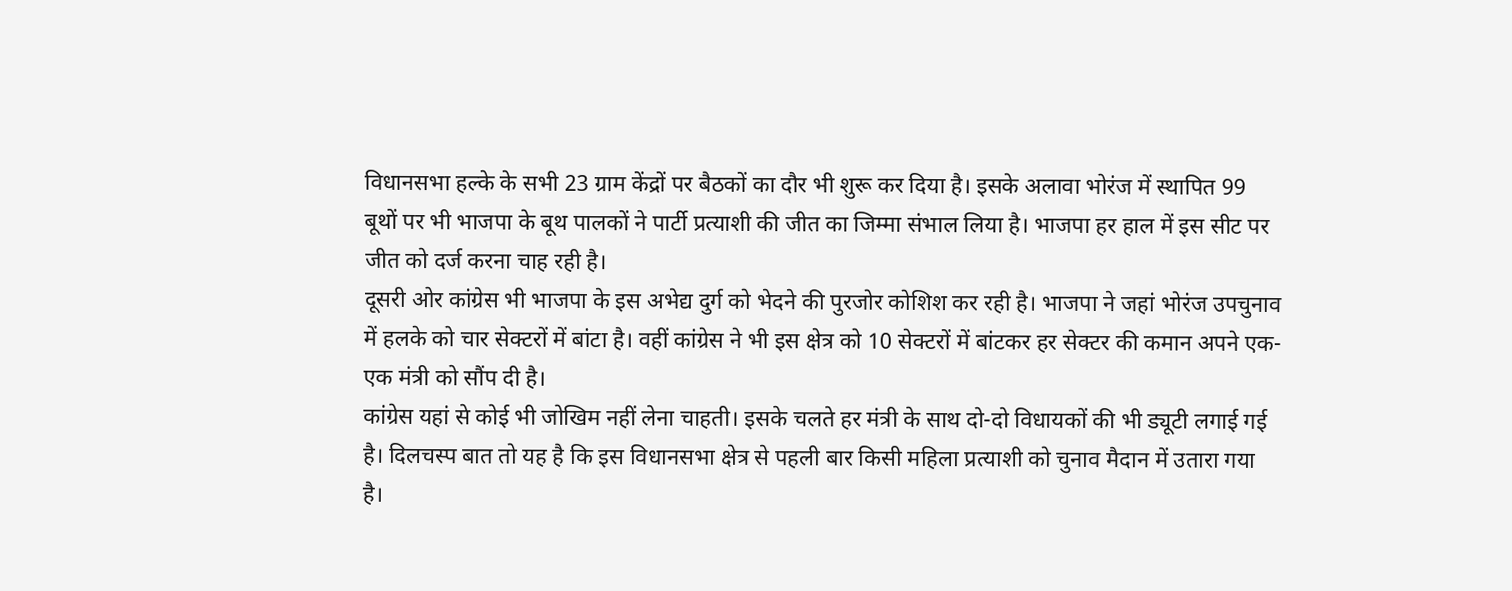विधानसभा हल्के के सभी 23 ग्राम केंद्रों पर बैठकों का दौर भी शुरू कर दिया है। इसके अलावा भोरंज में स्थापित 99 बूथों पर भी भाजपा के बूथ पालकों ने पार्टी प्रत्याशी की जीत का जिम्मा संभाल लिया है। भाजपा हर हाल में इस सीट पर जीत को दर्ज करना चाह रही है।
दूसरी ओर कांग्रेस भी भाजपा के इस अभेद्य दुर्ग को भेदने की पुरजोर कोशिश कर रही है। भाजपा ने जहां भोरंज उपचुनाव में हलके को चार सेक्टरों में बांटा है। वहीं कांग्रेस ने भी इस क्षेत्र को 10 सेक्टरों में बांटकर हर सेक्टर की कमान अपने एक-एक मंत्री को सौंप दी है।
कांग्रेस यहां से कोई भी जोखिम नहीं लेना चाहती। इसके चलते हर मंत्री के साथ दो-दो विधायकों की भी ड्यूटी लगाई गई है। दिलचस्प बात तो यह है कि इस विधानसभा क्षेत्र से पहली बार किसी महिला प्रत्याशी को चुनाव मैदान में उतारा गया है।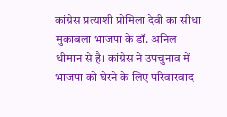कांग्रेस प्रत्याशी प्रोमिला देवी का सीधा मुकाबला भाजपा के डॉ. अनिल धीमान से है। कांग्रेस ने उपचुनाव में भाजपा को घेरने के लिए परिवारवाद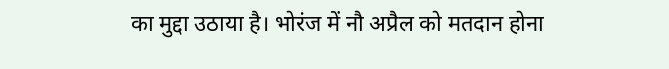का मुद्दा उठाया है। भोरंज में नौ अप्रैल को मतदान होना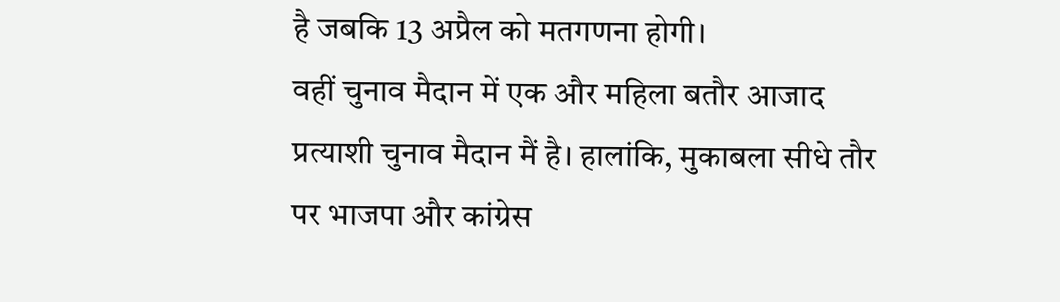है जबकि 13 अप्रैल को मतगणना होगी।
वहीं चुनाव मैदान में एक और महिला बतौर आजाद प्रत्याशी चुनाव मैदान मैं है। हालांकि, मुकाबला सीधे तौर पर भाजपा और कांग्रेस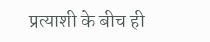प्रत्याशी के बीच ही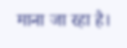माना जा रहा है।